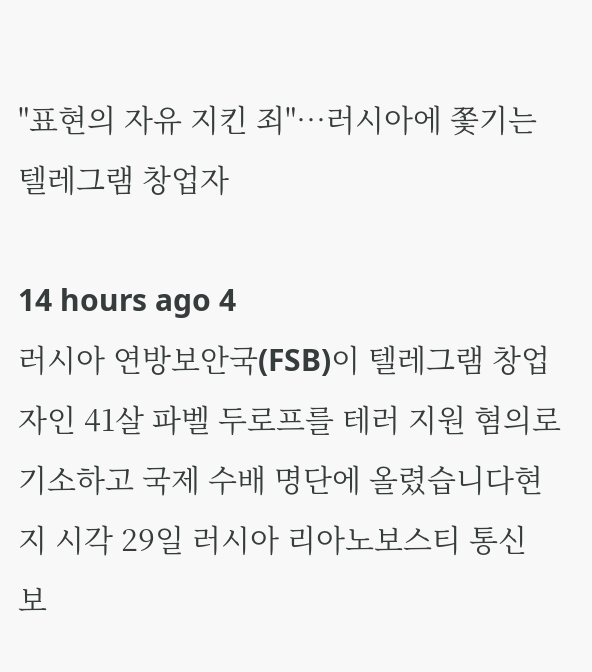"표현의 자유 지킨 죄"⋯러시아에 쫓기는 텔레그램 창업자

14 hours ago 4
러시아 연방보안국(FSB)이 텔레그램 창업자인 41살 파벨 두로프를 테러 지원 혐의로 기소하고 국제 수배 명단에 올렸습니다현지 시각 29일 러시아 리아노보스티 통신 보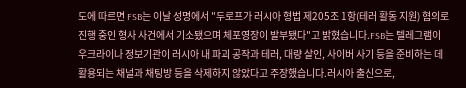도에 따르면 FSB는 이날 성명에서 "두로프가 러시아 형법 제205조 1항(테러 활동 지원) 혐의로 진행 중인 형사 사건에서 기소됐으며 체포영장이 발부됐다"고 밝혔습니다.FSB는 텔레그램이 우크라이나 정보기관이 러시아 내 파괴 공작과 테러, 대량 살인, 사이버 사기 등을 준비하는 데 활용되는 채널과 채팅방 등을 삭제하지 않았다고 주장했습니다.러시아 출신으로,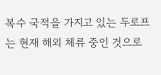복수 국적을 가지고 있는 두로프는 현재 해외 체류 중인 것으로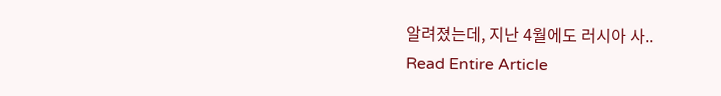알려졌는데, 지난 4월에도 러시아 사..
Read Entire Article